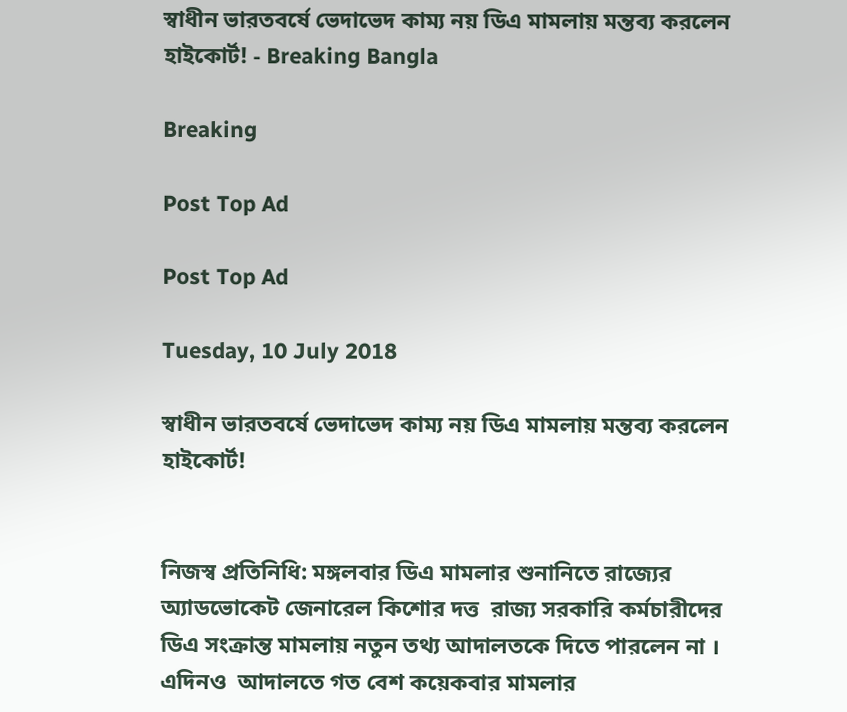স্বাধীন ভারতবর্ষে ভেদাভেদ কাম্য নয় ডিএ মামলায় মন্তব্য করলেন হাইকোর্ট! - Breaking Bangla

Breaking

Post Top Ad

Post Top Ad

Tuesday, 10 July 2018

স্বাধীন ভারতবর্ষে ভেদাভেদ কাম্য নয় ডিএ মামলায় মন্তব্য করলেন হাইকোর্ট!


নিজস্ব প্রতিনিধি: মঙ্গলবার ডিএ মামলার শুনানিতে রাজ্যের অ্যাডভোকেট জেনারেল কিশোর দত্ত  রাজ্য সরকারি কর্মচারীদের  ডিএ সংক্রান্ত মামলায় নতুন তথ্য আদালতকে দিতে পারলেন না । এদিনও  আদালতে গত বেশ কয়েকবার মামলার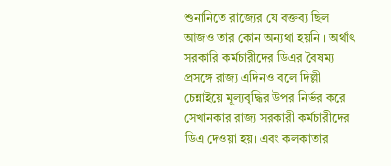শুনানিতে রাজ্যের যে বক্তব্য ছিল আজও তার কোন অন্যথা হয়নি । অর্থাৎ সরকারি কর্মচারীদের ডিএর বৈষম্য প্রসঙ্গে রাজ্য এদিনও বলে দিল্লী চেন্নাইয়ে মূল্যবৃদ্ধির উপর নির্ভর করে সেখানকার রাজ্য সরকারী কর্মচারীদের ডিএ দেওয়া হয়। এবং কলকাতার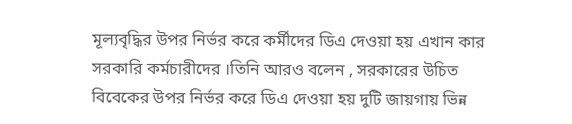মূল্যবৃদ্ধির উপর নির্ভর করে কর্মীদের ডিএ দেওয়া হয় এখান কার সরকারি কর্মচারীদের ।তিনি আরও বলেন , সরকারের উচিত বিবেকের উপর নির্ভর করে ডিএ দেওয়া হয় দুটি জায়গায় ভিন্ন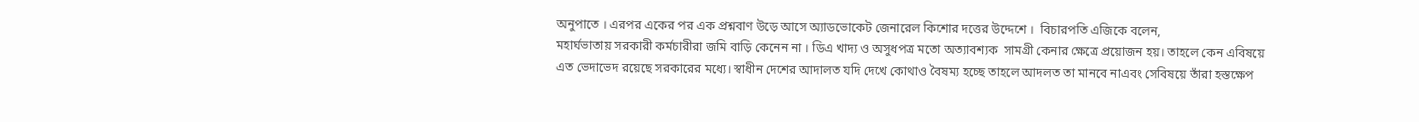অনুপাতে । এরপর একের পর এক প্রশ্নবাণ উড়ে আসে অ্যাডভোকেট জেনারেল কিশোর দত্তের উদ্দেশে ।  বিচারপতি এজিকে বলেন,
মহার্ঘভাতায় সরকারী কর্মচারীরা জমি বাড়ি কেনেন না । ডিএ খাদ্য ও অসুধপত্র মতো অত্যাবশ্যক  সামগ্রী কেনার ক্ষেত্রে প্রয়োজন হয়। তাহলে কেন এবিষয়ে এত ভেদাভেদ রয়েছে সরকারের মধ্যে। স্বাধীন দেশের আদালত যদি দেখে কোথাও বৈষম্য হচ্ছে তাহলে আদলত তা মানবে নাএবং সেবিষয়ে তাঁরা হস্তক্ষেপ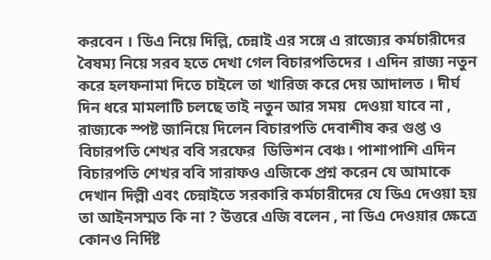করবেন । ডিএ নিয়ে দিল্লি, চেন্নাই এর সঙ্গে এ রাজ্যের কর্মচারীদের বৈষম্য নিয়ে সরব হতে দেখা গেল বিচারপতিদের । এদিন রাজ্য নতুন করে হলফনামা দিতে চাইলে তা খারিজ করে দেয় আদালত । দীর্ঘ দিন ধরে মামলাটি চলছে তাই নতুন আর সময়  দেওয়া যাবে না , রাজ্যকে স্পষ্ট জানিয়ে দিলেন বিচারপতি দেবাশীষ কর গুপ্ত ও বিচারপতি শেখর ববি সরফের  ডিভিশন বেঞ্চ। পাশাপাশি এদিন বিচারপতি শেখর ববি সারাফও এজিকে প্রশ্ন করেন যে আমাকে দেখান দিল্লী এবং চেন্নাইতে সরকারি কর্মচারীদের যে ডিএ দেওয়া হয় তা আইনসম্মত কি না ? উত্তরে এজি বলেন , না ডিএ দেওয়ার ক্ষেত্রে কোনও নির্দিষ্ট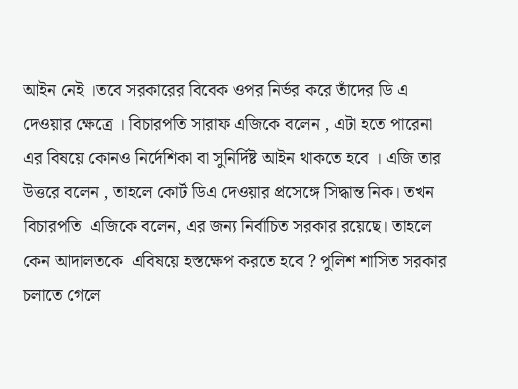আইন নেই ।তবে সরকারের বিবেক ওপর নির্ভর করে তাঁদের ডি এ দেওয়ার ক্ষেত্রে । বিচারপতি সারাফ এজিকে বলেন , এটা হতে পারেনা এর বিষয়ে কোনও নির্দেশিকা বা সুনির্দিষ্ট আইন থাকতে হবে । এজি তার উত্তরে বলেন , তাহলে কোর্ট ডিএ দেওয়ার প্রসেঙ্গে সিদ্ধান্ত নিক। তখন বিচারপতি  এজিকে বলেন, এর জন্য নির্বাচিত সরকার রয়েছে। তাহলে  কেন আদালতকে  এবিষয়ে হস্তক্ষেপ করতে হবে ? পুলিশ শাসিত সরকার চলাতে গেলে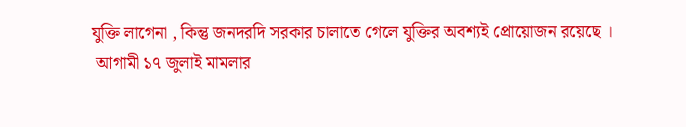যুক্তি লাগেনা , কিন্তু জনদরদি সরকার চালাতে গেলে যুক্তির অবশ্যই প্রোয়োজন রয়েছে ।
 আগামী ১৭ জুলাই মামলার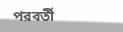পরবর্তী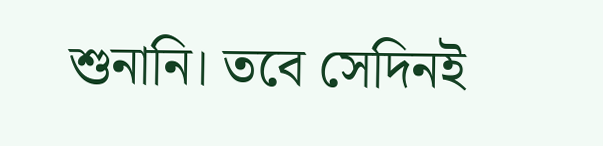শুনানি। তবে সেদিনই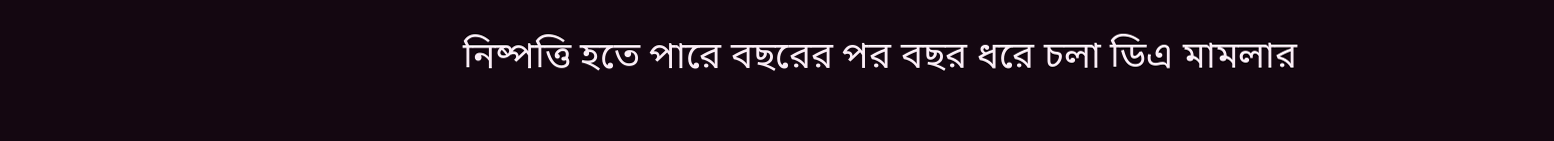নিষ্পত্তি হতে পারে বছরের পর বছর ধরে চলা ডিএ মামলার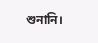শুনানি।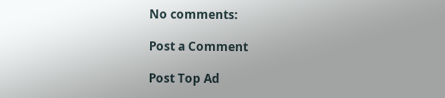No comments:

Post a Comment

Post Top Ad